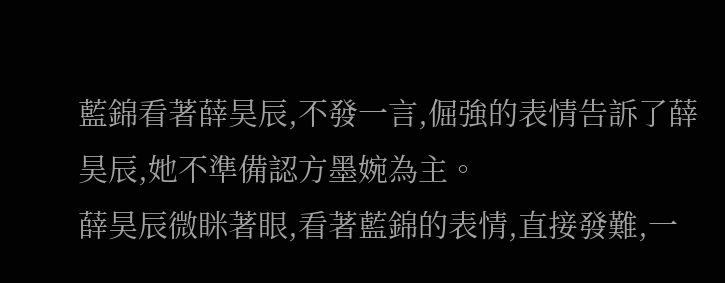藍錦看著薛昊辰,不發一言,倔強的表情告訴了薛昊辰,她不準備認方墨婉為主。
薛昊辰微眯著眼,看著藍錦的表情,直接發難,一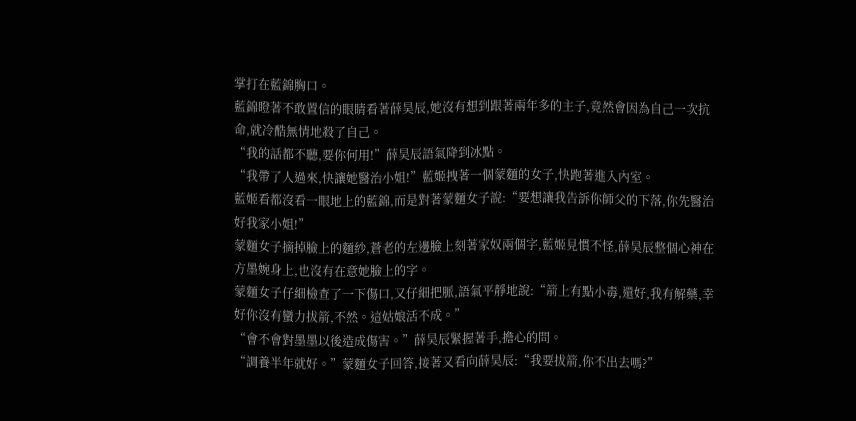掌打在藍錦胸口。
藍錦瞪著不敢置信的眼睛看著薛昊辰,她沒有想到跟著兩年多的主子,竟然會因為自己一次抗命,就冷酷無情地殺了自己。
“我的話都不聽,要你何用!”薛昊辰語氣降到冰點。
“我帶了人過來,快讓她醫治小姐!”藍姬拽著一個蒙麵的女子,快跑著進入內室。
藍姬看都沒看一眼地上的藍錦,而是對著蒙麵女子說:“要想讓我告訴你師父的下落,你先醫治好我家小姐!”
蒙麵女子摘掉臉上的麵紗,蒼老的左邊臉上刻著家奴兩個字,藍姬見慣不怪,薛昊辰整個心神在方墨婉身上,也沒有在意她臉上的字。
蒙麵女子仔細檢查了一下傷口,又仔細把脈,語氣平靜地說:“箭上有點小毒,還好,我有解藥,幸好你沒有蠻力拔箭,不然。這姑娘活不成。”
“會不會對墨墨以後造成傷害。”薛昊辰緊握著手,擔心的問。
“調養半年就好。”蒙麵女子回答,接著又看向薛昊辰:“我要拔箭,你不出去嗎?”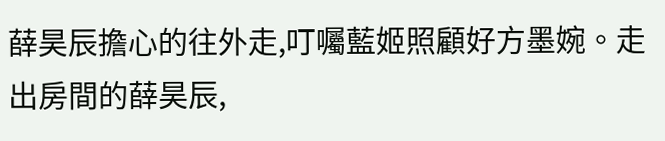薛昊辰擔心的往外走,叮囑藍姬照顧好方墨婉。走出房間的薛昊辰,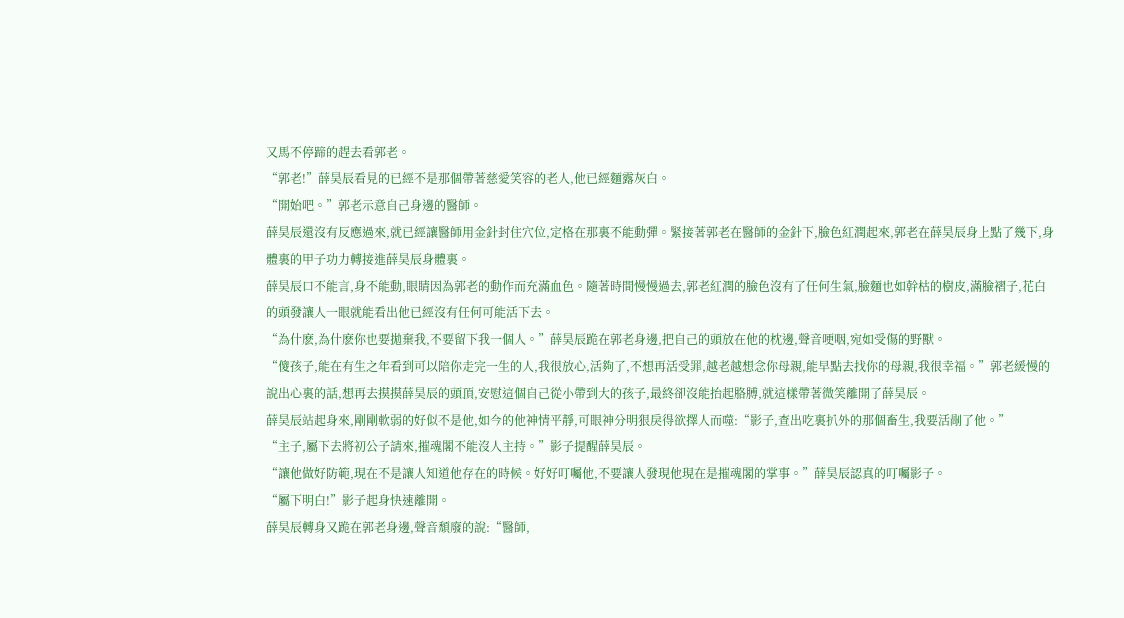又馬不停蹄的趕去看郭老。
“郭老!”薛昊辰看見的已經不是那個帶著慈愛笑容的老人,他已經麵露灰白。
“開始吧。”郭老示意自己身邊的醫師。
薛昊辰還沒有反應過來,就已經讓醫師用金針封住穴位,定格在那裏不能動彈。緊接著郭老在醫師的金針下,臉色紅潤起來,郭老在薛昊辰身上點了幾下,身體裏的甲子功力轉接進薛昊辰身體裏。
薛昊辰口不能言,身不能動,眼睛因為郭老的動作而充滿血色。隨著時間慢慢過去,郭老紅潤的臉色沒有了任何生氣,臉麵也如幹枯的樹皮,滿臉褶子,花白的頭發讓人一眼就能看出他已經沒有任何可能活下去。
“為什麽,為什麽你也要拋棄我,不要留下我一個人。”薛昊辰跪在郭老身邊,把自己的頭放在他的枕邊,聲音哽咽,宛如受傷的野獸。
“傻孩子,能在有生之年看到可以陪你走完一生的人,我很放心,活夠了,不想再活受罪,越老越想念你母親,能早點去找你的母親,我很幸福。”郭老緩慢的說出心裏的話,想再去摸摸薛昊辰的頭頂,安慰這個自己從小帶到大的孩子,最終卻沒能抬起胳膊,就這樣帶著微笑離開了薛昊辰。
薛昊辰站起身來,剛剛軟弱的好似不是他,如今的他神情平靜,可眼神分明狠戾得欲擇人而噬:“影子,查出吃裏扒外的那個畜生,我要活剮了他。”
“主子,屬下去將初公子請來,摧魂閣不能沒人主持。”影子提醒薛昊辰。
“讓他做好防範,現在不是讓人知道他存在的時候。好好叮囑他,不要讓人發現他現在是摧魂閣的掌事。”薛昊辰認真的叮囑影子。
“屬下明白!”影子起身快速離開。
薛昊辰轉身又跪在郭老身邊,聲音頹廢的說:“醫師,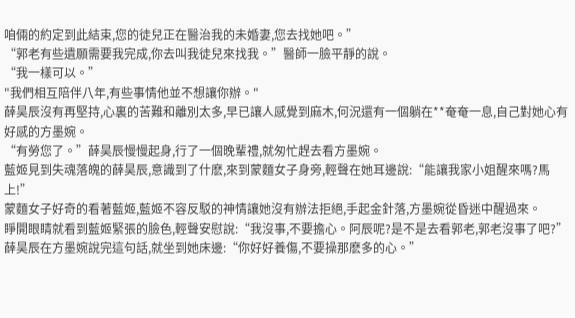咱倆的約定到此結束,您的徒兒正在醫治我的未婚妻,您去找她吧。”
“郭老有些遺願需要我完成,你去叫我徒兒來找我。”醫師一臉平靜的說。
“我一樣可以。”
"我們相互陪伴八年,有些事情他並不想讓你辦。"
薛昊辰沒有再堅持,心裏的苦難和離別太多,早已讓人感覺到麻木,何況還有一個躺在**奄奄一息,自己對她心有好感的方墨婉。
“有勞您了。”薛昊辰慢慢起身,行了一個晚輩禮,就匆忙趕去看方墨婉。
藍姬見到失魂落魄的薛昊辰,意識到了什麽,來到蒙麵女子身旁,輕聲在她耳邊說:“能讓我家小姐醒來嗎?馬上!”
蒙麵女子好奇的看著藍姬,藍姬不容反駁的神情讓她沒有辦法拒絕,手起金針落,方墨婉從昏迷中醒過來。
睜開眼睛就看到藍姬緊張的臉色,輕聲安慰說:“我沒事,不要擔心。阿辰呢?是不是去看郭老,郭老沒事了吧?”
薛昊辰在方墨婉說完這句話,就坐到她床邊:“你好好養傷,不要操那麽多的心。”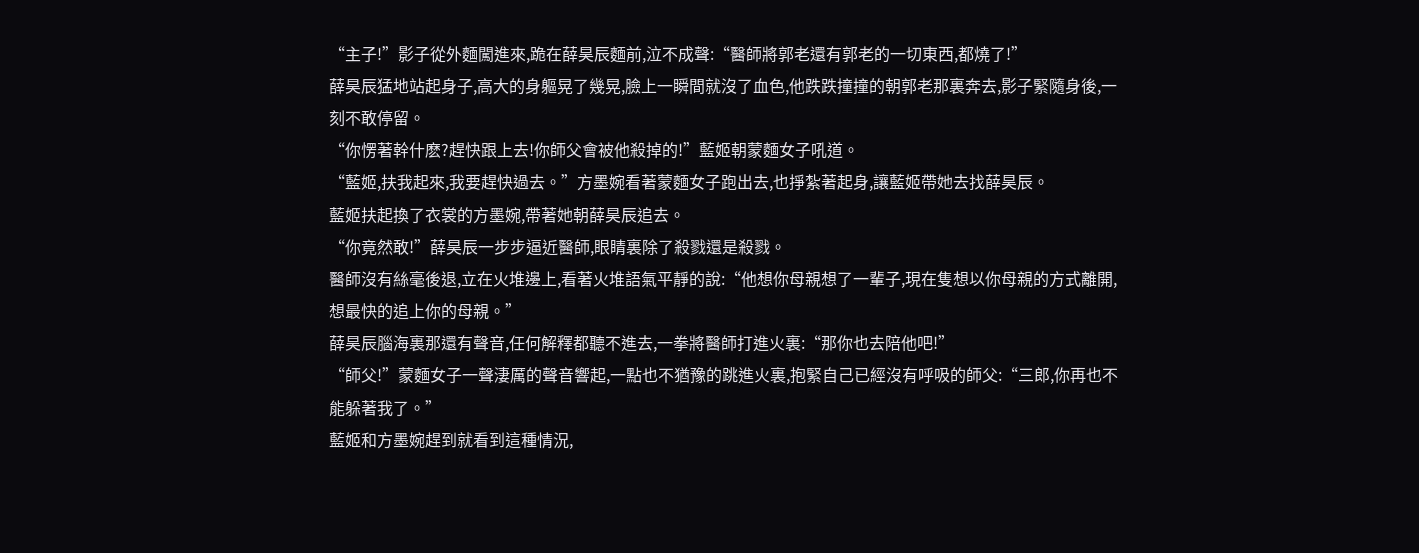“主子!”影子從外麵闖進來,跪在薛昊辰麵前,泣不成聲:“醫師將郭老還有郭老的一切東西,都燒了!”
薛昊辰猛地站起身子,高大的身軀晃了幾晃,臉上一瞬間就沒了血色,他跌跌撞撞的朝郭老那裏奔去,影子緊隨身後,一刻不敢停留。
“你愣著幹什麽?趕快跟上去!你師父會被他殺掉的!”藍姬朝蒙麵女子吼道。
“藍姬,扶我起來,我要趕快過去。”方墨婉看著蒙麵女子跑出去,也掙紮著起身,讓藍姬帶她去找薛昊辰。
藍姬扶起換了衣裳的方墨婉,帶著她朝薛昊辰追去。
“你竟然敢!”薛昊辰一步步逼近醫師,眼睛裏除了殺戮還是殺戮。
醫師沒有絲毫後退,立在火堆邊上,看著火堆語氣平靜的說:“他想你母親想了一輩子,現在隻想以你母親的方式離開,想最快的追上你的母親。”
薛昊辰腦海裏那還有聲音,任何解釋都聽不進去,一拳將醫師打進火裏:“那你也去陪他吧!”
“師父!”蒙麵女子一聲淒厲的聲音響起,一點也不猶豫的跳進火裏,抱緊自己已經沒有呼吸的師父:“三郎,你再也不能躲著我了。”
藍姬和方墨婉趕到就看到這種情況,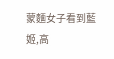蒙麵女子看到藍姬,高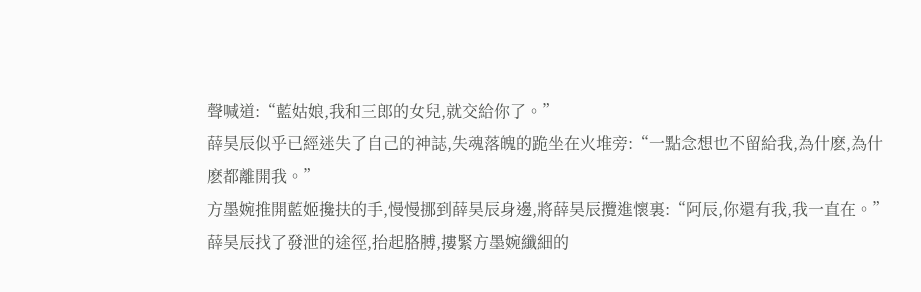聲喊道:“藍姑娘,我和三郎的女兒,就交給你了。”
薛昊辰似乎已經迷失了自己的神誌,失魂落魄的跪坐在火堆旁:“一點念想也不留給我,為什麽,為什麽都離開我。”
方墨婉推開藍姬攙扶的手,慢慢挪到薛昊辰身邊,將薛昊辰攬進懷裏:“阿辰,你還有我,我一直在。”
薛昊辰找了發泄的途徑,抬起胳膊,摟緊方墨婉纖細的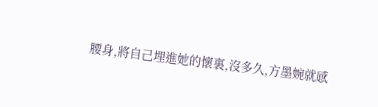腰身,將自己埋進她的懷裏,沒多久,方墨婉就感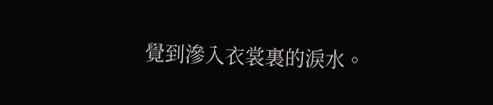覺到滲入衣裳裏的淚水。